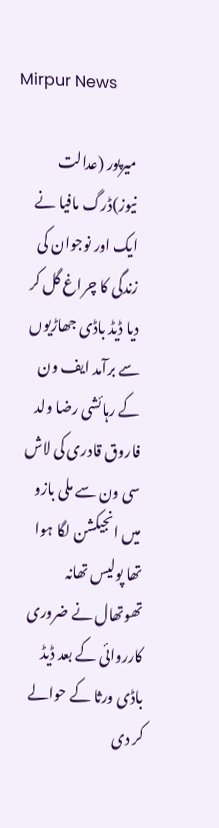Mirpur News

میرپور (عدالت نیوز)ڈرگ مافیا نے ایک اور نوجوان کی زندگی کا چراغ گل کر دیا ڈیڈ باڈی جھاڑیوں سے برآمد ایف ون کے رہائشی رضا ولد فاروق قادری کی لاش سی ون سے ملی بازو میں انجیکشن لگا ہوا تھا پولیس تھانہ تھوتھال نے ضروری کارروائی کے بعد ڈیڈ باڈی ورثا کے حوالے کر دی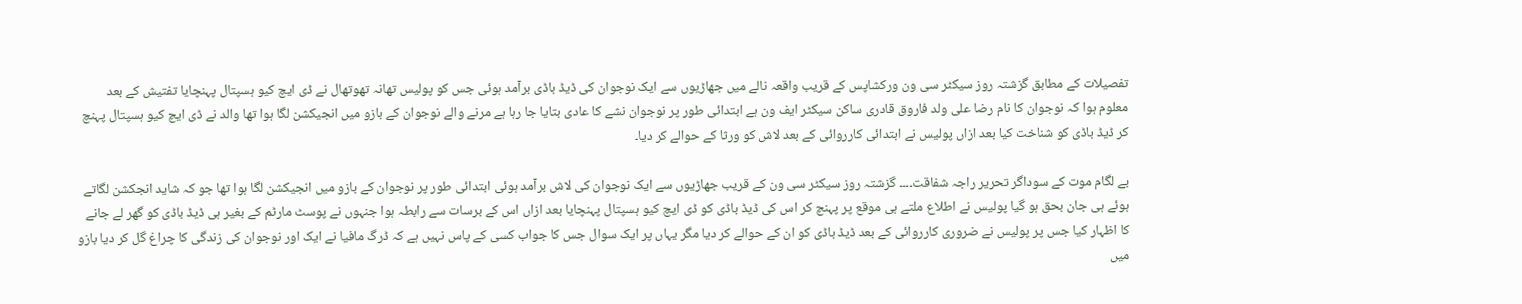تفصیلات کے مطابق گزشتہ روز سیکٹر سی ون ورکشاپس کے قریب واقعہ نالے میں جھاڑیوں سے ایک نوجوان کی ڈیڈ باڈی برآمد ہوئی جس کو پولیس تھانہ تھوتھال نے ڈی ایچ کیو ہسپتال پہنچایا تفتیش کے بعد معلوم ہوا کہ نوجوان کا نام رضا علی ولد فاروق قادری ساکن سیکٹر ایف ون ہے ابتدائی طور پر نوجوان نشے کا عادی بتایا جا رہا ہے مرنے والے نوجوان کے بازو میں انجیکشن لگا ہوا تھا والد نے ڈی ایچ کیو ہسپتال پہنچ کر ڈیڈ باڈی کو شناخت کیا بعد ازاں پولیس نے ابتدائی کارروائی کے بعد لاش کو ورثا کے حوالے کر دیا۔

بے لگام موت کے سوداگر تحریر راجہ شفاقت۔۔۔۔ گزشتہ روز سیکٹر سی ون کے قریب جھاڑیوں سے ایک نوجوان کی لاش برآمد ہوئی ابتدائی طور پر نوجوان کے بازو میں انجیکشن لگا ہوا تھا جو کہ شاید انجکشن لگاتے ہوئے ہی جان بحق ہو گیا پولیس نے اطلاع ملتے ہی موقع پر پہنچ کر اس کی ڈیڈ باڈی کو ڈی ایچ کیو ہسپتال پہنچایا بعد ازاں اس کے برسات سے رابطہ ہوا جنہوں نے پوسٹ مارٹم کے بغیر ہی ڈیڈ باڈی کو گھر لے جانے کا اظہار کیا جس پر پولیس نے ضروری کارروائی کے بعد ڈیڈ باڈی کو ان کے حوالے کر دیا مگر یہاں پر ایک سوال جس کا جواب کسی کے پاس نہیں ہے کہ ڈرگ مافیا نے ایک اور نوجوان کی زندگی کا چراغ گل کر دیا بازو میں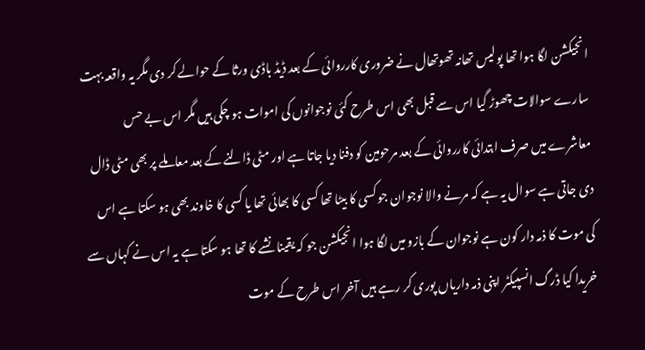انجیکشن لگا ہوا تھا پولیس تھانہ تھوتھال نے ضروری کارروائی کے بعد ڈیڈ باڈی ورثا کے حوالے کر دی مگر یہ واقعہ بہت سارے سوالات چھوڑ گیا اس سے قبل بھی اس طرح کئی نوجوانوں کی اموات ہو چکی ہیں مگر اس بے حس معاشرے میں صرف ابتدائی کارروائی کے بعد مرحومین کو دفنا دیا جاتا ہے اور مٹی ڈالنے کے بعد معاملے پر بھی مٹی ڈال دی جاتی ہے سوال یہ ہے کہ مرنے والا نوجوان جو کسی کا بیٹا تھا کسی کا بھائی تھا یا کسی کا خاوند بھی ہو سکتا ہے اس کی موت کا ذمہ دار کون ہے نوجوان کے بازو میں لگا ہوا انجیکشن جو کہ یقینا نشے کا تھا ہو سکتا ہے یہ اس نے کہاں سے خریدا کیا ڈرگ انسپیکٹر اپنی ذمہ داریاں پوری کر رہے ہیں آخر اس طرح کے موت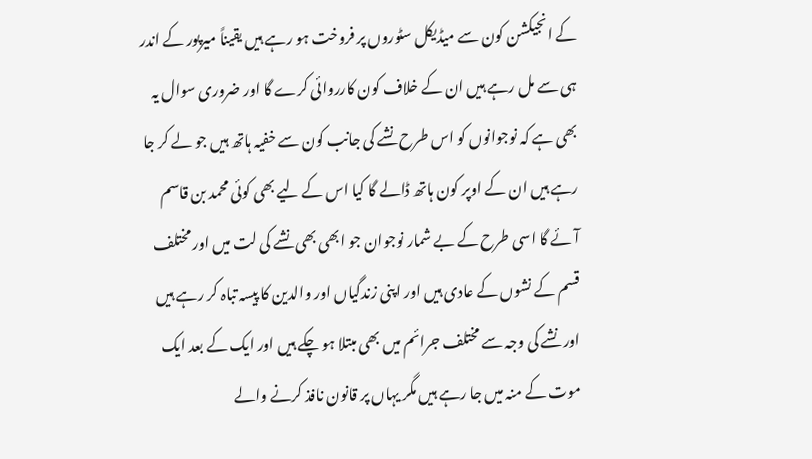کے انجیکشن کون سے میڈیکل سٹوروں پر فروخت ہو رہے ہیں یقیناً میرپور کے اندر ہی سے مل رہے ہیں ان کے خلاف کون کارروائی کرے گا اور ضروری سوال یہ بھی ہے کہ نوجوانوں کو اس طرح نشے کی جانب کون سے خفیہ ہاتھ ہیں جو لے کر جا رہے ہیں ان کے اوپر کون ہاتھ ڈالے گا کیا اس کے لیے بھی کوئی محمد بن قاسم آئے گا اسی طرح کے بے شمار نوجوان جو ابھی بھی نشے کی لت میں اور مختلف قسم کے نشوں کے عادی ہیں اور اپنی زندگیاں اور والدین کا پیسہ تباہ کر رہے ہیں اور نشے کی وجہ سے مختلف جرائم میں بھی مبتلا ہو چکے ہیں اور ایک کے بعد ایک موت کے منہ میں جا رہے ہیں مگر یہاں پر قانون نافذ کرنے والے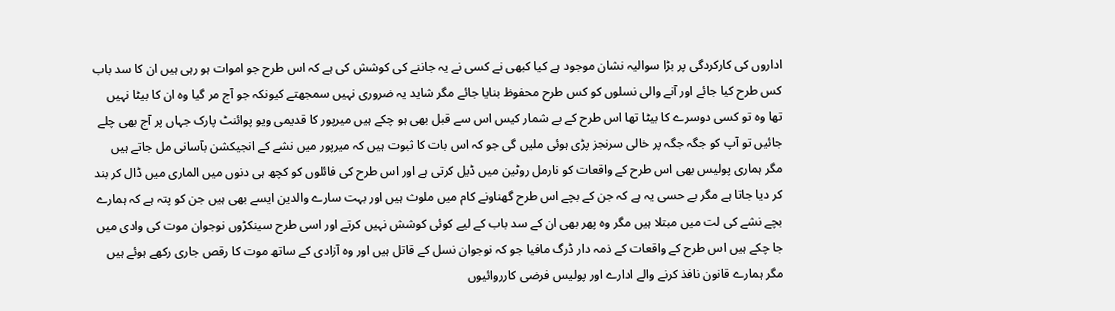اداروں کی کارکردگی پر بڑا سوالیہ نشان موجود ہے کیا کبھی نے کسی نے یہ جاننے کی کوشش کی ہے کہ اس طرح جو اموات ہو رہی ہیں ان کا سد باب کس طرح کیا جائے اور آنے والی نسلوں کو کس طرح محفوظ بنایا جائے مگر شاید یہ ضروری نہیں سمجھتے کیونکہ جو آج مر گیا وہ ان کا بیٹا نہیں تھا وہ تو کسی دوسرے کا بیٹا تھا اس طرح کے بے شمار کیس اس سے قبل بھی ہو چکے ہیں میرپور کا قدیمی ویو پوائنٹ پارک جہاں پر آج بھی چلے جائیں تو آپ کو جگہ جگہ پر خالی سرنجز پڑی ہوئی ملیں گی جو کہ اس بات کا ثبوت ہیں کہ میرپور میں نشے کے انجیکشن بآسانی مل جاتے ہیں مگر ہماری پولیس بھی اس طرح کے واقعات کو نارمل روٹین میں ڈیل کرتی ہے اور اس طرح کی فائلوں کو کچھ ہی دنوں میں الماری میں ڈال کر بند کر دیا جاتا ہے مگر بے حسی یہ ہے کہ جن کے بچے اس طرح گھناونے کام میں ملوث ہیں اور بہت سارے والدین ایسے بھی ہیں جن کو پتہ ہے کہ ہمارے بچے نشے کی لت میں مبتلا ہیں مگر وہ پھر بھی ان کے سد باب کے لیے کوئی کوشش نہیں کرتے اور اسی طرح سینکڑوں نوجوان موت کی وادی میں جا چکے ہیں اس طرح کے واقعات کے ذمہ دار ڈرگ مافیا جو کہ نوجوان نسل کے قاتل ہیں اور وہ آزادی کے ساتھ موت کا رقص جاری رکھے ہوئے ہیں مگر ہمارے قانون نافذ کرنے والے ادارے اور پولیس فرضی کارروائیوں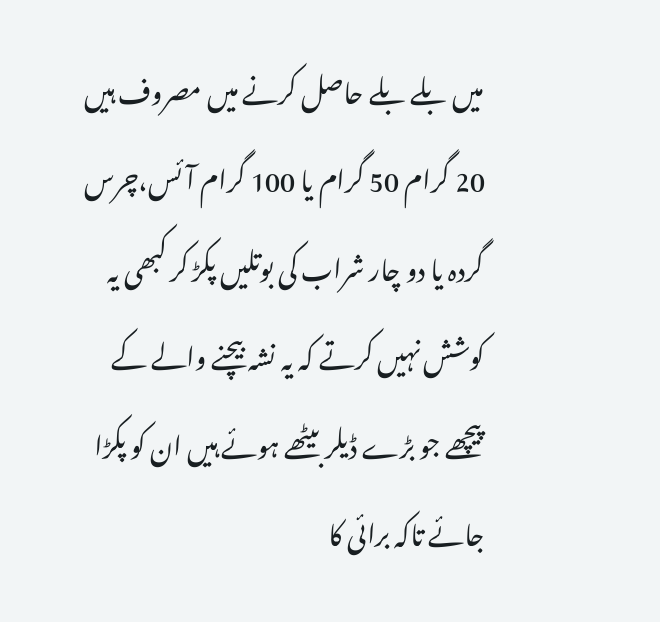میں بلے بلے حاصل کرنے میں مصروف ہیں 20 گرام 50 گرام یا 100 گرام آئس،چرس گردہ یا دو چار شراب کی بوتلیں پکڑ کر کبھی یہ کوشش نہیں کرتے کہ یہ نشہ بیچنے والے کے پیچھے جو بڑے ڈیلر بیٹھے ہوئے ہیں ان کو پکڑا جائے تاکہ برائی کا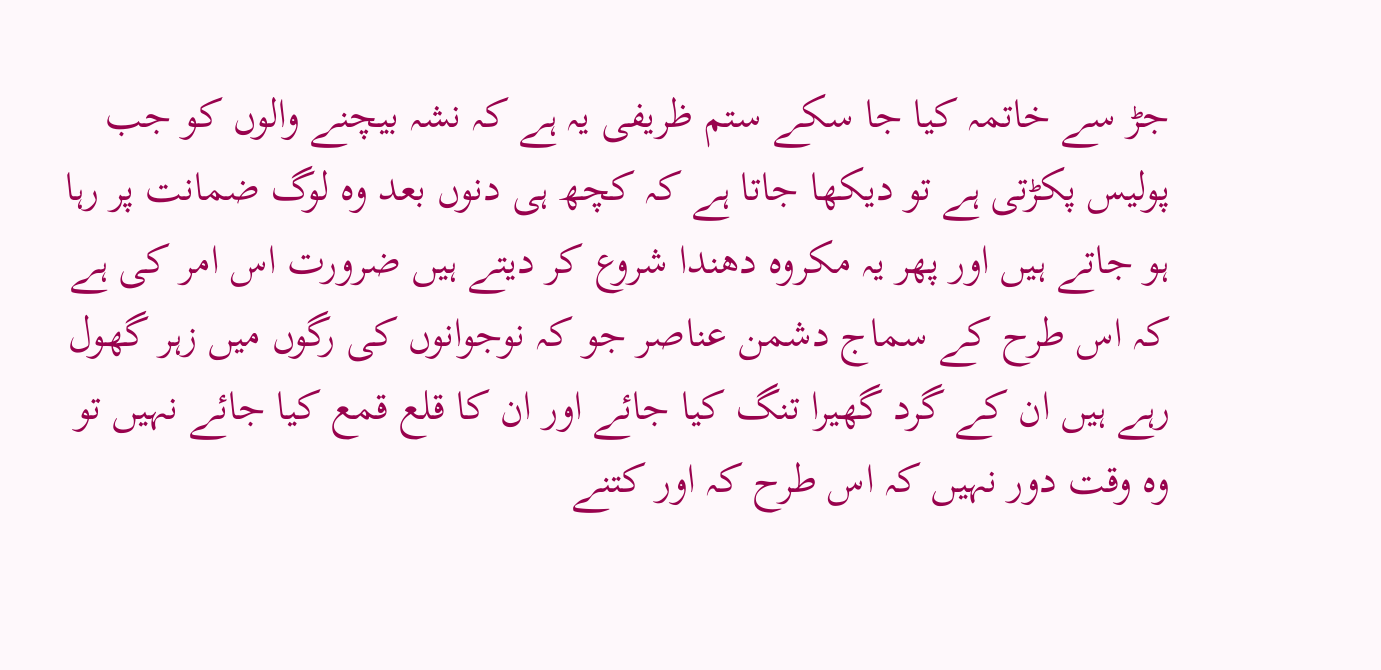جڑ سے خاتمہ کیا جا سکے ستم ظریفی یہ ہے کہ نشہ بیچنے والوں کو جب پولیس پکڑتی ہے تو دیکھا جاتا ہے کہ کچھ ہی دنوں بعد وہ لوگ ضمانت پر رہا ہو جاتے ہیں اور پھر یہ مکروہ دھندا شروع کر دیتے ہیں ضرورت اس امر کی ہے کہ اس طرح کے سماج دشمن عناصر جو کہ نوجوانوں کی رگوں میں زہر گھول رہے ہیں ان کے گرد گھیرا تنگ کیا جائے اور ان کا قلع قمع کیا جائے نہیں تو وہ وقت دور نہیں کہ اس طرح کہ اور کتنے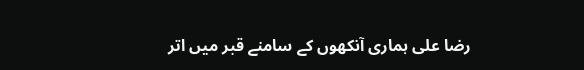رضا علی ہماری آنکھوں کے سامنے قبر میں اتر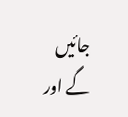جائیں گے اور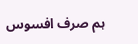ہم صرف افسوس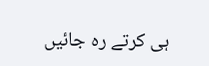ہی کرتے رہ جائیں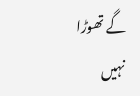گے تھوڑا نہیں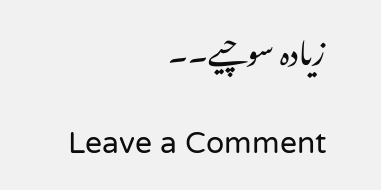زیادہ سوچیے۔۔

Leave a Comment